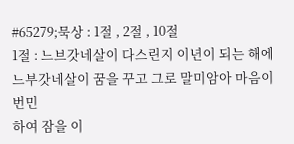#65279;묵상 : 1절 , 2절 , 10절
1절 : 느브갓네살이 다스린지 이년이 되는 해에 느부갓네살이 꿈을 꾸고 그로 말미암아 마음이 번민
하여 잠을 이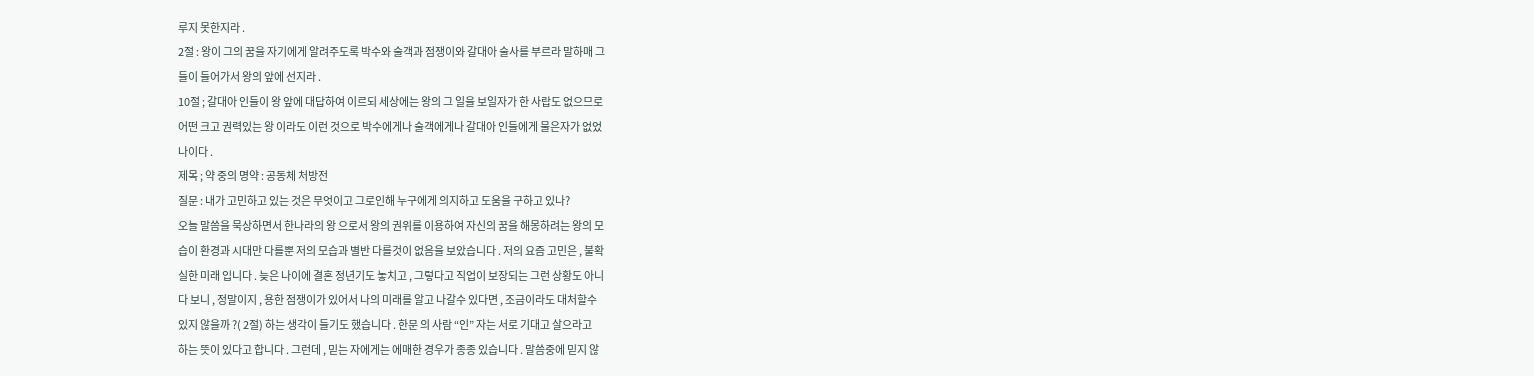루지 못한지라 .
2절 : 왕이 그의 꿈을 자기에게 알려주도록 박수와 술객과 점쟁이와 갈대아 술사를 부르라 말하매 그
들이 들어가서 왕의 앞에 선지라 .
10절 ; 갈대아 인들이 왕 앞에 대답하여 이르되 세상에는 왕의 그 일을 보일자가 한 사랍도 없으므로
어떤 크고 권력있는 왕 이라도 이런 것으로 박수에게나 술객에게나 갈대아 인들에게 물은자가 없었
나이다 .
제목 ; 약 중의 명약 : 공동체 처방전
질문 : 내가 고민하고 있는 것은 무엇이고 그로인해 누구에게 의지하고 도움을 구하고 있나?
오늘 말씀을 묵상하면서 한나라의 왕 으로서 왕의 권위를 이용하여 자신의 꿈을 해몽하려는 왕의 모
습이 환경과 시대만 다를뿐 저의 모습과 별반 다를것이 없음을 보았습니다 . 저의 요즘 고민은 , 불확
실한 미래 입니다 . 늦은 나이에 결혼 정년기도 놓치고 , 그렇다고 직업이 보장되는 그런 상황도 아니
다 보니 , 정말이지 , 용한 점쟁이가 있어서 나의 미래를 알고 나갈수 있다면 , 조금이라도 대처할수
있지 않을까 ?( 2절) 하는 생각이 들기도 했습니다 . 한문 의 사람 “인” 자는 서로 기대고 살으라고
하는 뜻이 있다고 합니다 . 그런데 , 믿는 자에게는 에매한 경우가 종종 있습니다 . 말씀중에 믿지 않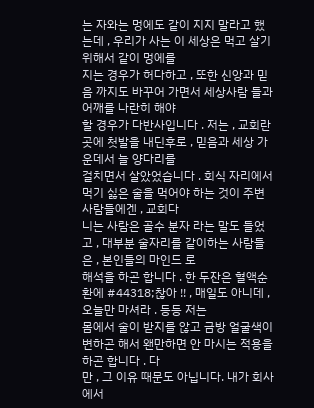는 자와는 멍에도 같이 지지 말라고 했는데 , 우리가 사는 이 세상은 먹고 살기 위해서 같이 멍에를
지는 경우가 허다하고 , 또한 신앙과 믿음 까지도 바꾸어 가면서 세상사람 들과 어깨를 나란히 해야
할 경우가 다반사입니다 . 저는 , 교회란 곳에 첫발을 내딘후로 , 믿음과 세상 가운데서 늘 양다리를
걸치면서 살았었습니다 . 회식 자리에서 먹기 싫은 술을 먹어야 하는 것이 주변 사람들에겐 , 교회다
니는 사람은 골수 분자 라는 말도 들었고 , 대부분 술자리를 같이하는 사람들은 , 본인들의 마인드 로
해석을 하곤 합니다 . 한 두잔은 혈액순환에 #44318;찮아 !! , 매일도 아니데 , 오늘만 마셔라 . 등등 저는
몸에서 술이 받지를 않고 금방 얼굴색이 변하곤 해서 왠만하면 안 마시는 적용을 하곤 합니다 . 다
만 , 그 이유 때문도 아닙니다. 내가 회사에서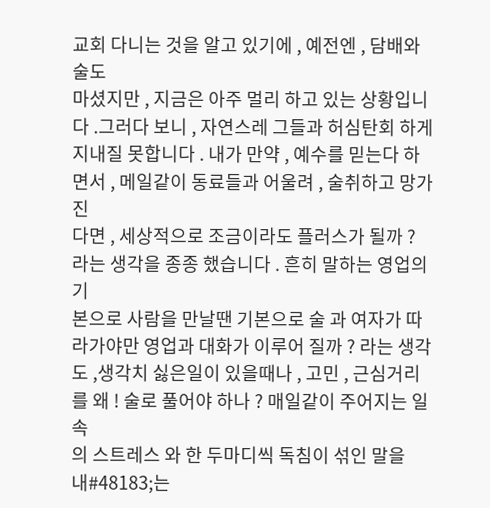교회 다니는 것을 알고 있기에 , 예전엔 , 담배와 술도
마셨지만 , 지금은 아주 멀리 하고 있는 상황입니다 .그러다 보니 , 자연스레 그들과 허심탄회 하게
지내질 못합니다 . 내가 만약 , 예수를 믿는다 하면서 , 메일같이 동료들과 어울려 , 술취하고 망가진
다면 , 세상적으로 조금이라도 플러스가 될까 ? 라는 생각을 종종 했습니다 . 흔히 말하는 영업의 기
본으로 사람을 만날땐 기본으로 술 과 여자가 따라가야만 영업과 대화가 이루어 질까 ? 라는 생각
도 ,생각치 싫은일이 있을때나 , 고민 , 근심거리를 왜 ! 술로 풀어야 하나 ? 매일같이 주어지는 일속
의 스트레스 와 한 두마디씩 독침이 섞인 말을 내#48183;는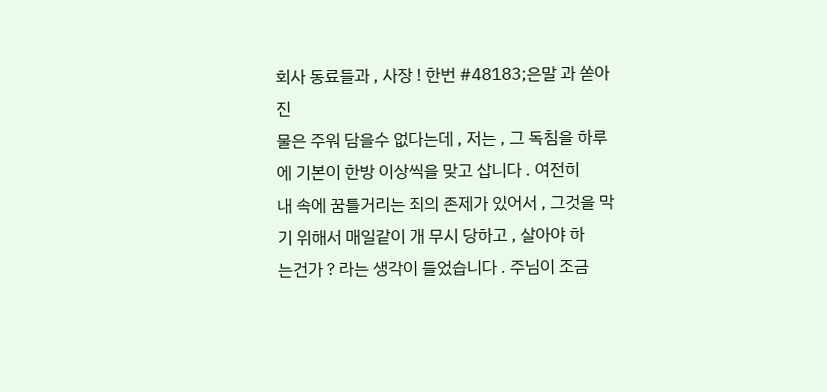회사 동료들과 , 사장 ! 한번 #48183;은말 과 쏟아진
물은 주워 담을수 없다는데 , 저는 , 그 독침을 하루에 기본이 한방 이상씩을 맞고 삽니다 . 여전히
내 속에 꿈틀거리는 죄의 존제가 있어서 , 그것을 막기 위해서 매일같이 개 무시 당하고 , 살아야 하
는건가 ? 라는 생각이 들었습니다 . 주님이 조금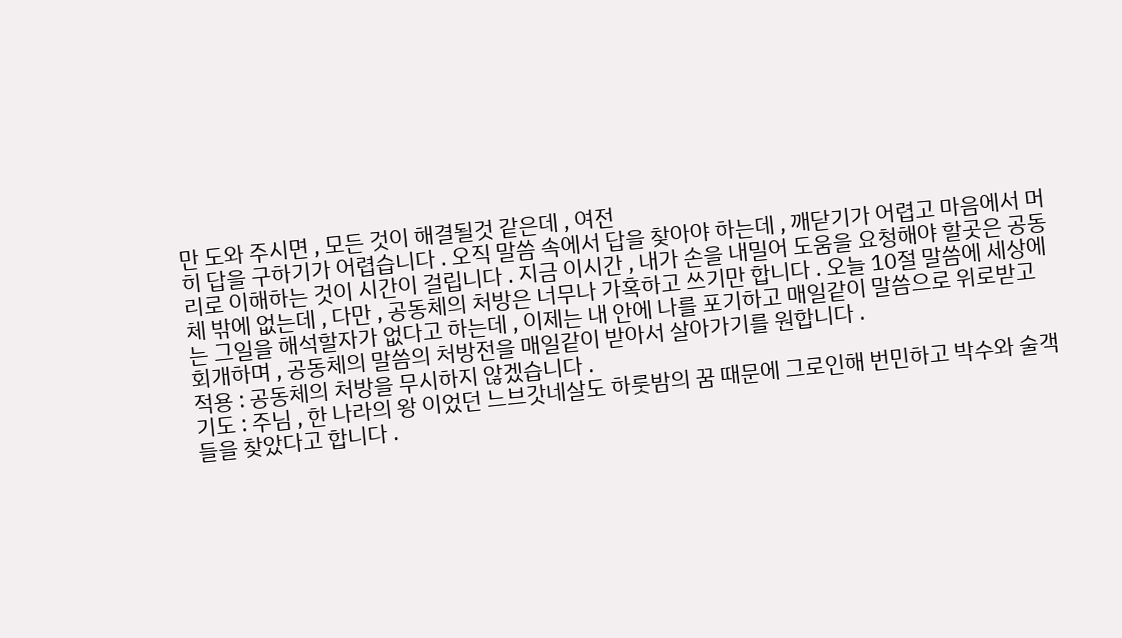만 도와 주시면 , 모든 것이 해결될것 같은데 , 여전
히 답을 구하기가 어렵습니다 . 오직 말씀 속에서 답을 찾아야 하는데 , 깨닫기가 어렵고 마음에서 머
리로 이해하는 것이 시간이 걸립니다 . 지금 이시간 , 내가 손을 내밀어 도움을 요청해야 할곳은 공동
체 밖에 없는데 , 다만 , 공동체의 처방은 너무나 가혹하고 쓰기만 합니다 . 오늘 10절 말씀에 세상에
는 그일을 해석할자가 없다고 하는데 , 이제는 내 안에 나를 포기하고 매일같이 말씀으로 위로받고
회개하며 , 공동체의 말씀의 처방전을 매일같이 받아서 살아가기를 원합니다 .
적용 : 공동체의 처방을 무시하지 않겠습니다 .
기도 : 주님 , 한 나라의 왕 이었던 느브갓네살도 하룻밤의 꿈 때문에 그로인해 번민하고 박수와 술객
들을 찾았다고 합니다 .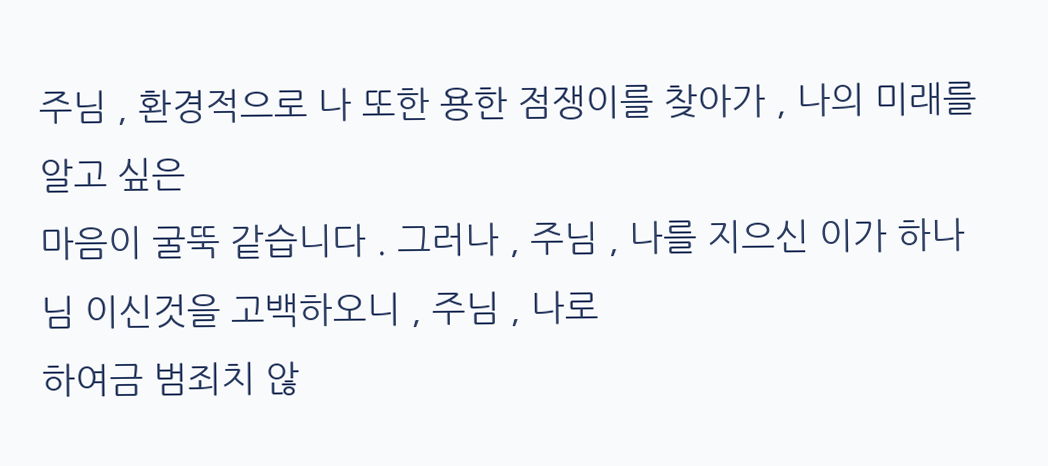주님 , 환경적으로 나 또한 용한 점쟁이를 찾아가 , 나의 미래를 알고 싶은
마음이 굴뚝 같습니다 . 그러나 , 주님 , 나를 지으신 이가 하나님 이신것을 고백하오니 , 주님 , 나로
하여금 범죄치 않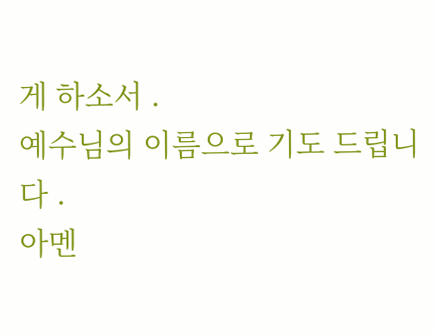게 하소서 .
예수님의 이름으로 기도 드립니다 .
아멘